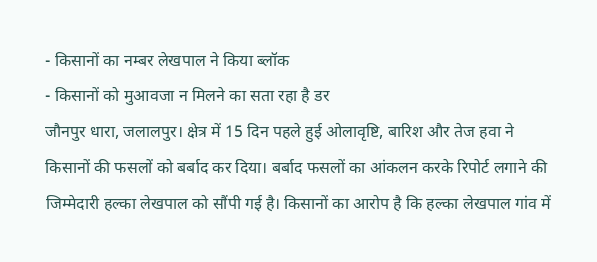- किसानों का नम्बर लेखपाल ने किया ब्लॉक
- किसानों को मुआवजा न मिलने का सता रहा है डर
जौनपुर धारा, जलालपुर। क्षेत्र में 15 दिन पहले हुई ओलावृष्टि, बारिश और तेज हवा ने किसानों की फसलों को बर्बाद कर दिया। बर्बाद फसलों का आंकलन करके रिपोर्ट लगाने की जिम्मेदारी हल्का लेखपाल को सौंपी गई है। किसानों का आरोप है कि हल्का लेखपाल गांव में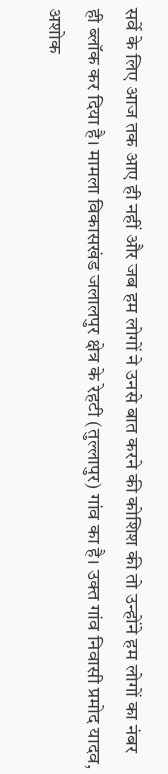सर्वे के लिए आज तक आए ही नहीं और जब हम लोगों ने उनसे बात करने की कोशिश की तो उन्होंने हम लोगों का नंबर ही ब्लॉक कर दिया है। मामला विकासखंड जलालपुर क्षेत्र के रेहटी (तुल्लापुर) गांव का है। उक्त गांव निवासी प्रमोद यादव, अशोक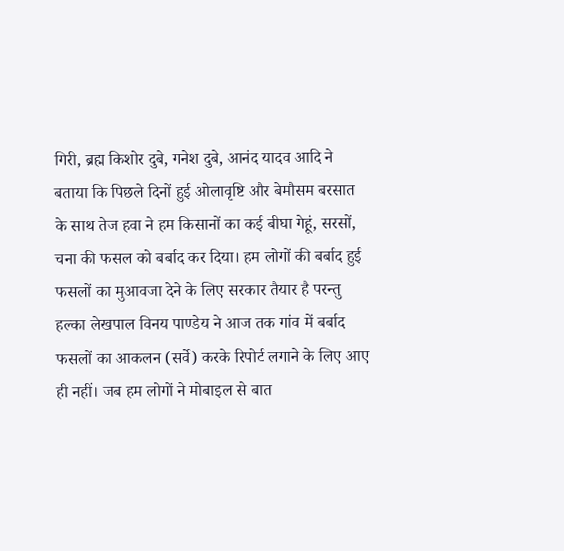गिरी, ब्रह्म किशोर दुबे, गनेश दुबे, आनंद यादव आदि ने बताया कि पिछले दिनों हुई ओलावृष्टि और बेमौसम बरसात के साथ तेज हवा ने हम किसानों का कई बीघा गेहूं, सरसों, चना की फसल को बर्बाद कर दिया। हम लोगों की बर्बाद हुई फसलों का मुआवजा देने के लिए सरकार तैयार है परन्तु हल्का लेखपाल विनय पाण्डेय ने आज तक गांव में बर्बाद फसलों का आकलन (सर्वे) करके रिपोर्ट लगाने के लिए आए ही नहीं। जब हम लोगों ने मोबाइल से बात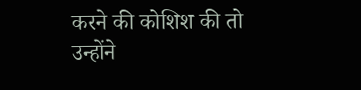करने की कोशिश की तो उन्होंने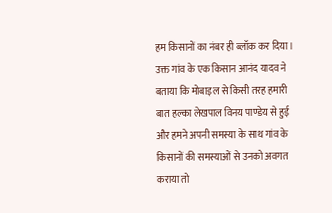हम किसानों का नंबर ही ब्लॉक कर दिया। उक्त गांव के एक किसान आनंद यादव ने बताया कि मोबाइल से किसी तरह हमारी बात हल्का लेखपाल विनय पाण्डेय से हुई और हमने अपनी समस्या के साथ गांव के किसानों की समस्याओं से उनको अवगत कराया तो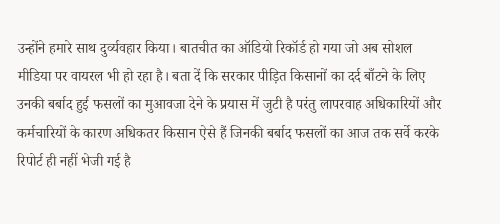उन्होंने हमारे साथ दुर्व्यवहार किया। बातचीत का ऑडियो रिकॉर्ड हो गया जो अब सोशल मीडिया पर वायरल भी हो रहा है। बता दें कि सरकार पीड़ित किसानों का दर्द बाँटने के लिए उनकी बर्बाद हुई फसलों का मुआवजा देने के प्रयास में जुटी है परंतु लापरवाह अधिकारियों और कर्मचारियों के कारण अधिकतर किसान ऐसे हैं जिनकी बर्बाद फसलों का आज तक सर्वे करके रिपोर्ट ही नहीं भेजी गई है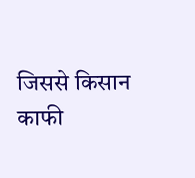जिससे किसान काफी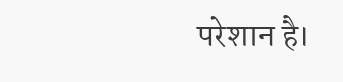परेशान है।